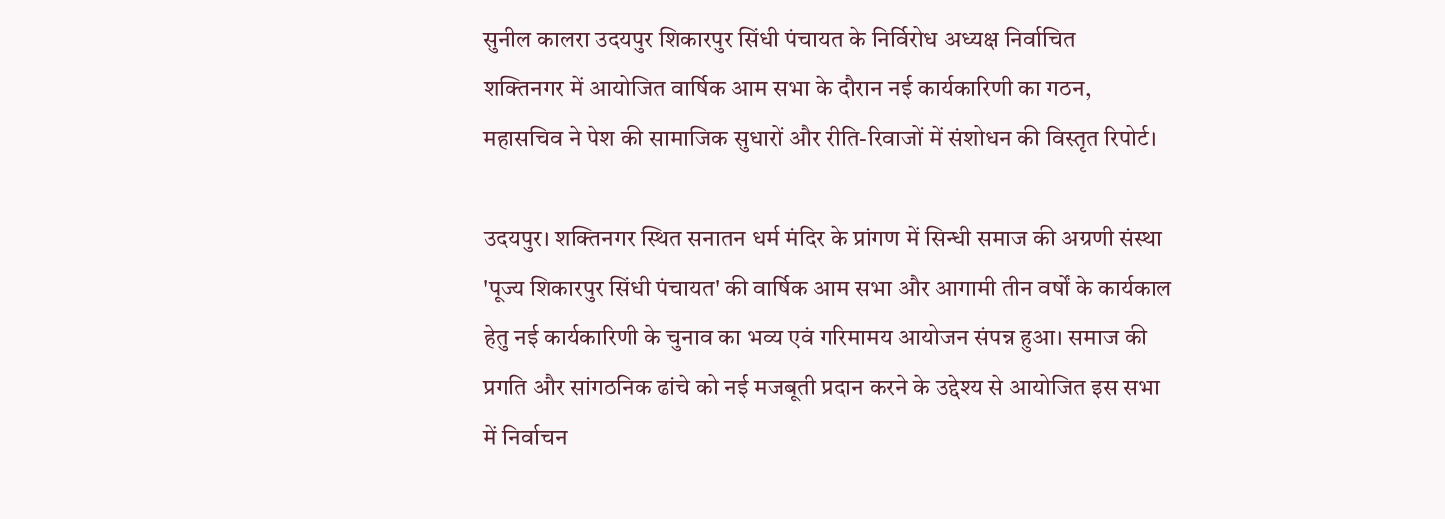सुनील कालरा उदयपुर शिकारपुर सिंधी पंचायत के निर्विरोध अध्यक्ष निर्वाचित
शक्तिनगर में आयोजित वार्षिक आम सभा के दौरान नई कार्यकारिणी का गठन, महासचिव ने पेश की सामाजिक सुधारों और रीति-रिवाजों में संशोधन की विस्तृत रिपोर्ट।

उदयपुर। शक्तिनगर स्थित सनातन धर्म मंदिर के प्रांगण में सिन्धी समाज की अग्रणी संस्था 'पूज्य शिकारपुर सिंधी पंचायत' की वार्षिक आम सभा और आगामी तीन वर्षों के कार्यकाल हेतु नई कार्यकारिणी के चुनाव का भव्य एवं गरिमामय आयोजन संपन्न हुआ। समाज की प्रगति और सांगठनिक ढांचे को नई मजबूती प्रदान करने के उद्देश्य से आयोजित इस सभा में निर्वाचन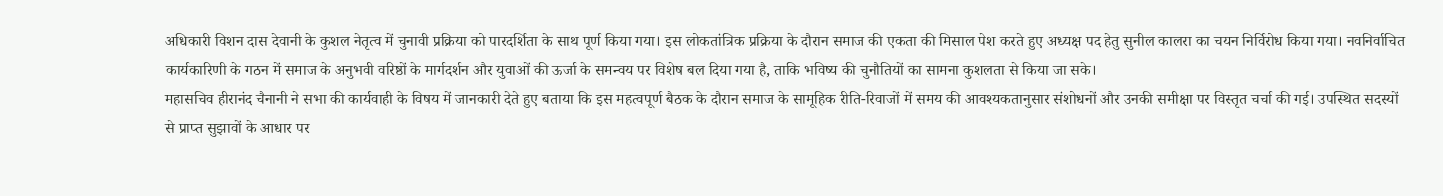अधिकारी विशन दास देवानी के कुशल नेतृत्व में चुनावी प्रक्रिया को पारदर्शिता के साथ पूर्ण किया गया। इस लोकतांत्रिक प्रक्रिया के दौरान समाज की एकता की मिसाल पेश करते हुए अध्यक्ष पद हेतु सुनील कालरा का चयन निर्विरोध किया गया। नवनिर्वाचित कार्यकारिणी के गठन में समाज के अनुभवी वरिष्ठों के मार्गदर्शन और युवाओं की ऊर्जा के समन्वय पर विशेष बल दिया गया है, ताकि भविष्य की चुनौतियों का सामना कुशलता से किया जा सके।
महासचिव हीरानंद चैनानी ने सभा की कार्यवाही के विषय में जानकारी देते हुए बताया कि इस महत्वपूर्ण बैठक के दौरान समाज के सामूहिक रीति-रिवाजों में समय की आवश्यकतानुसार संशोधनों और उनकी समीक्षा पर विस्तृत चर्चा की गई। उपस्थित सदस्यों से प्राप्त सुझावों के आधार पर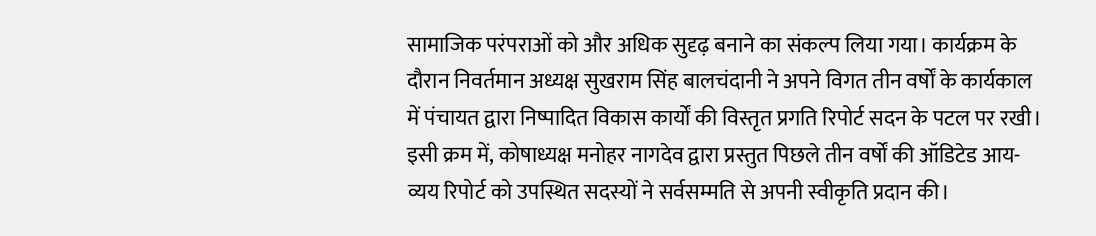सामाजिक परंपराओं को और अधिक सुदृढ़ बनाने का संकल्प लिया गया। कार्यक्रम के दौरान निवर्तमान अध्यक्ष सुखराम सिंह बालचंदानी ने अपने विगत तीन वर्षों के कार्यकाल में पंचायत द्वारा निष्पादित विकास कार्यों की विस्तृत प्रगति रिपोर्ट सदन के पटल पर रखी। इसी क्रम में, कोषाध्यक्ष मनोहर नागदेव द्वारा प्रस्तुत पिछले तीन वर्षों की ऑडिटेड आय-व्यय रिपोर्ट को उपस्थित सदस्यों ने सर्वसम्मति से अपनी स्वीकृति प्रदान की।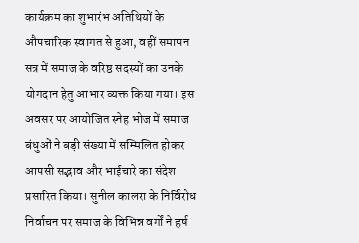कार्यक्रम का शुभारंभ अतिथियों के औपचारिक स्वागत से हुआ, वहीं समापन सत्र में समाज के वरिष्ठ सदस्यों का उनके योगदान हेतु आभार व्यक्त किया गया। इस अवसर पर आयोजित स्नेह भोज में समाज बंधुओं ने बड़ी संख्या में सम्मिलित होकर आपसी सद्भाव और भाईचारे का संदेश प्रसारित किया। सुनील कालरा के निर्विरोध निर्वाचन पर समाज के विभिन्न वर्गों ने हर्ष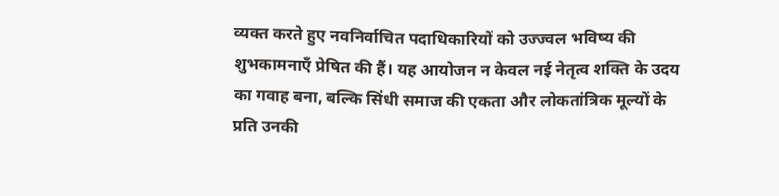व्यक्त करते हुए नवनिर्वाचित पदाधिकारियों को उज्ज्वल भविष्य की शुभकामनाएँ प्रेषित की हैं। यह आयोजन न केवल नई नेतृत्व शक्ति के उदय का गवाह बना, बल्कि सिंधी समाज की एकता और लोकतांत्रिक मूल्यों के प्रति उनकी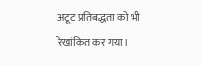अटूट प्रतिबद्धता को भी रेखांकित कर गया।